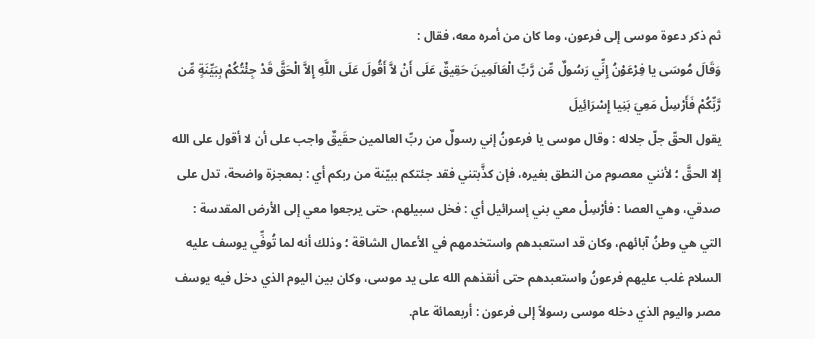ثم ذكر دعوة موسى إلى فرعون، وما كان من أمره معه، فقال :
وَقَالَ مُوسَى يا فِرْعَوْنُ إِنِّي رَسُولٌ مِّن رَّبِّ الْعَالَمِينَ حَقِيقٌ عَلَى أَنْ لاَّ أَقُولَ عَلَى اللَّهِ إِلاَّ الْحَقَّ قَدْ جِئْتُكُمْ بِبَيِّنَةٍ مِّن رَّبِّكُمْ فَأَرْسِلْ مَعِيَ بَنِيا إِسْرَائِيلَ
يقول الحقّ جلّ جلاله : وقال موسى يا فرعونُ إني رسولٌ من ربِّ العالمين حقَيقٌ واجب على أن لا أقول على الله إلا الحقَّ ؛ لأنني معصوم من النطق بغيره، فإن كذَّبتني فقد جئتكم ببيّنة من ربكم أي : بمعجزة واضحة، تدل على صدقي، وهي العصا : فأرْسِلْ معي بني إسرائيل أي : فخل سبيلهم، حتى يرجعوا معي إلى الأرض المقدسة : التي هي وطنُ آبائهم، وكان قد استعبدهم واستخدمهم في الأعمال الشاقة ؛ وذلك أنه لما تُوفِّي يوسف عليه السلام غلب عليهم فرعونُ واستعبدهم حتى أنقذهم الله على يد موسى، وكان بين اليوم الذي دخل فيه يوسف مصر واليوم الذي دخله موسى رسولاً إلى فرعون : أربعمائة عام.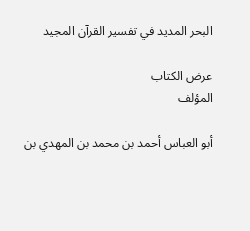البحر المديد في تفسير القرآن المجيد

عرض الكتاب
المؤلف

أبو العباس أحمد بن محمد بن المهدي بن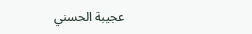عجيبة الحسني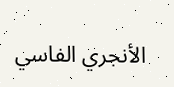الأنجري الفاسي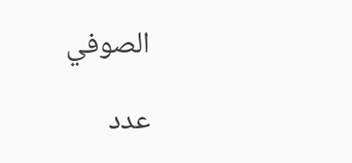الصوفي

عدد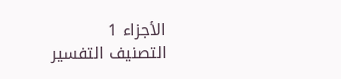الأجزاء 1
التصنيف التفسير